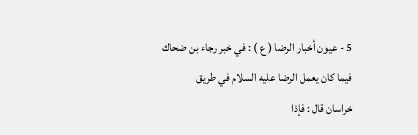5 - عيون أخبار الرضا ( ع ) : في خبر رجاء بن ضحاك فيما كان يعمل الرضا عليه السلام في طريق
خراسان قال : فإذا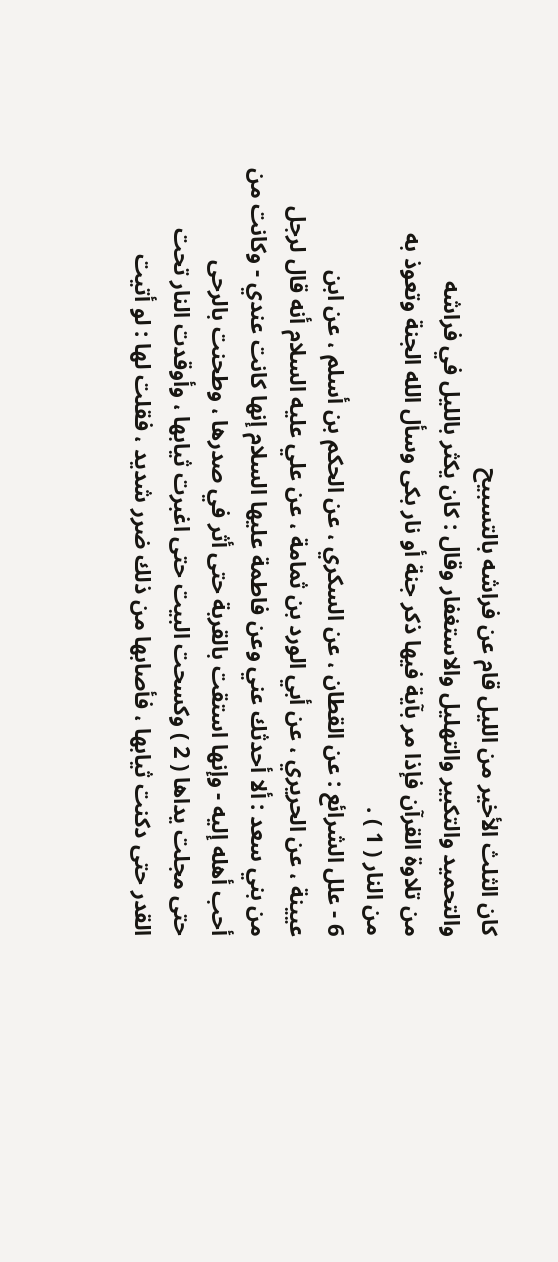كان الثلث الأخير من الليل قام عن فراشه بالتسبيح
والتحميد والتكبير والتهليل والاستغفار وقال : كان يكثر بالليل في فراشه
من تلاوة القرآن فإذا مر بآية فيها ذكر جنة أو نار بكى وسأل الله الجنة وتعوذ به
من النار ( 1 ) .
6 - علل الشرائع : عن القطان ، عن السكري ، عن الحكم بن أسلم ، عن ابن
عيينة ، عن الحريري ، عن أبي الورد بن ثمامة ، عن علي عليه السلام أنه قال لرجل
من بني سعد : ألا أحدثك عني وعن فاطمة عليها السلام إنها كانت عندي - وكانت من
أحب أهله إليه - وإنها استقت بالقربة حتى أثر في صدرها ، وطحنت بالرحى
حتى مجلت يداها ( 2 ) وكسحت البيت حتى اغبرت ثيابها ، وأوقدت النار تحت
القدر حتى دكنت ثيابها ، فأصابها من ذلك ضرر شديد ، فقلت لها : لو أتيت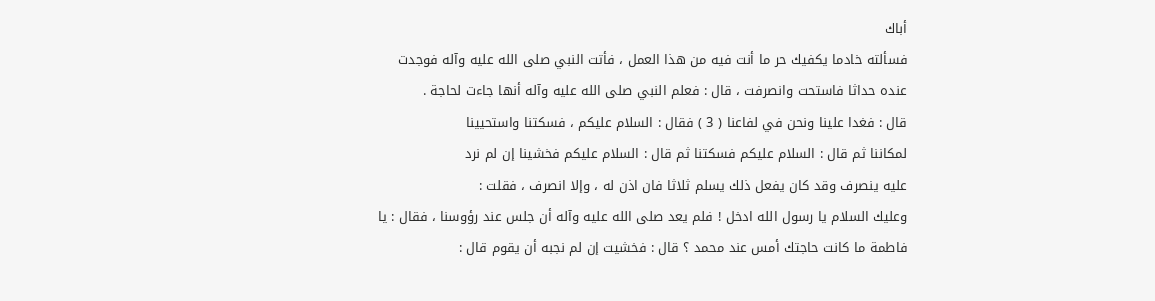أباك
فسألته خادما يكفيك حر ما أنت فيه من هذا العمل ، فأتت النبي صلى الله عليه وآله فوجدت
عنده حداثا فاستحت وانصرفت ، قال : فعلم النبي صلى الله عليه وآله أنها جاءت لحاجة .
قال : فغدا علينا ونحن في لفاعنا ( 3 ) فقال : السلام عليكم ، فسكتنا واستحيينا
لمكاننا ثم قال : السلام عليكم فسكتنا ثم قال : السلام عليكم فخشينا إن لم نرد
عليه ينصرف وقد كان يفعل ذلك يسلم ثلاثا فان اذن له ، وإلا انصرف ، فقلت :
وعليك السلام يا رسول الله ادخل ! فلم يعد صلى الله عليه وآله أن جلس عند رؤوسنا ، فقال : يا
فاطمة ما كانت حاجتك أمس عند محمد ؟ قال : فخشيت إن لم نجبه أن يقوم قال :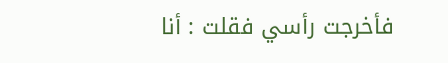فأخرجت رأسي فقلت : أنا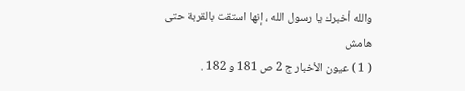والله أخبرك يا رسول الله ، إنها استقت بالقربة حتى
هامش
( 1 ) عيون الأخبار ج 2 ص 181 و 182 .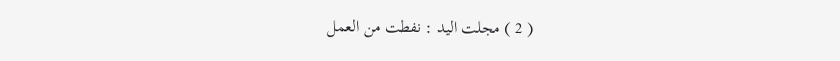( 2 ) مجلت اليد : نفطت من العمل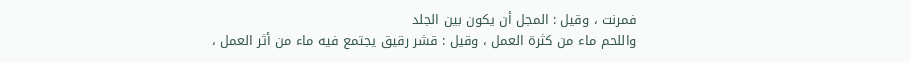فمرنت ، وقيل : المجل أن يكون بين الجلد
واللحم ماء من كثرة العمل ، وقيل : قشر رقيق يجتمع فيه ماء من أثر العمل ،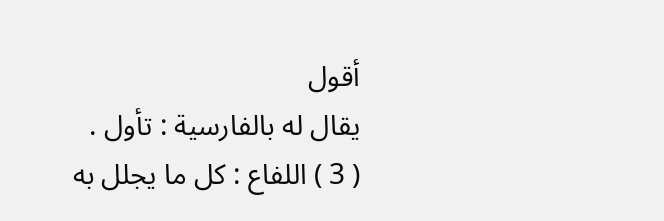أقول
يقال له بالفارسية : تأول .
( 3 ) اللفاع : كل ما يجلل به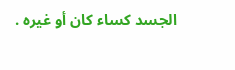الجسد كساء كان أو غيره .